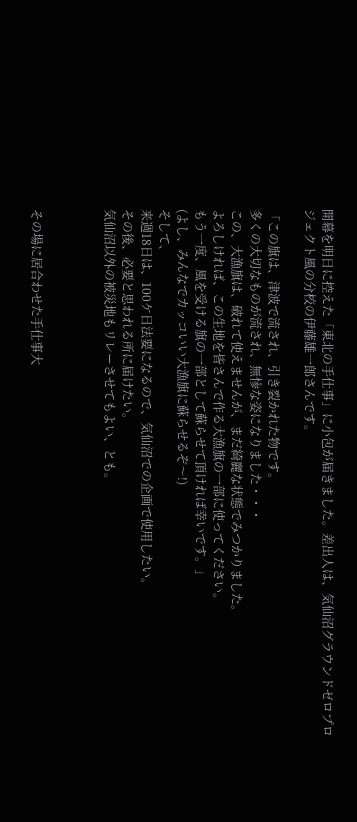開幕を明日に控えた「東北の手仕事」に小包が届きました。差出人は、気仙沼グラウンドゼロプロジェクト風の分校の伊藤雄一郎さんです。

「この旗は、津波で流され、引き裂かれた物です。
多くの大切なものが流され、無惨な姿になりました・・・
この、大漁旗は、破れて使えませんが、まだ綺麗な状態でみつかりました。
よろしければ、この生地を皆さんで作る大漁旗の一部に使ってください。
もう一度、風を受ける旗の一部として蘇らせて頂ければ幸いです。」
(よし、みんなでカッコいい大漁旗に蘇らせるぞ〜!)
そして、
来週18日は、100ケ日法要になるので、気仙沼での企画で使用したい。
その後、必要と思われる所に届けたい。
気仙沼以外の被災地もリレーさせてもよい、とも。



その場に居合わせた手仕事大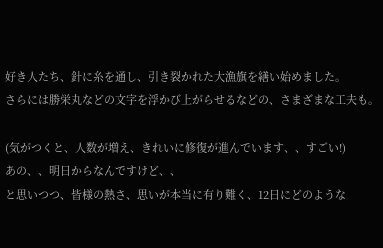好き人たち、針に糸を通し、引き裂かれた大漁旗を繕い始めました。
さらには勝栄丸などの文字を浮かび上がらせるなどの、さまざまな工夫も。

(気がつくと、人数が増え、きれいに修復が進んでいます、、すごい!)
あの、、明日からなんですけど、、
と思いつつ、皆様の熱さ、思いが本当に有り難く、12日にどのような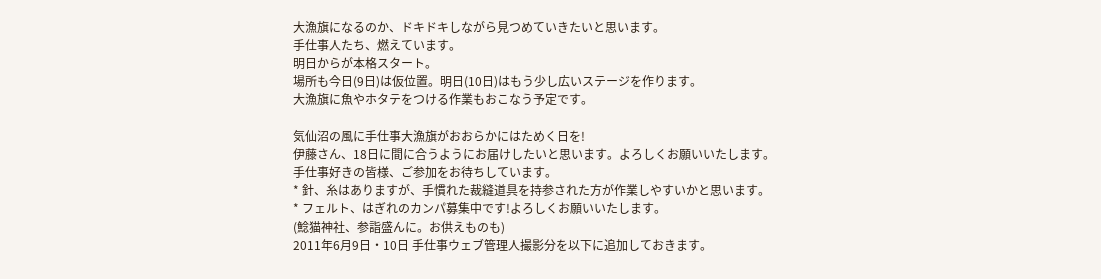大漁旗になるのか、ドキドキしながら見つめていきたいと思います。
手仕事人たち、燃えています。
明日からが本格スタート。
場所も今日(9日)は仮位置。明日(10日)はもう少し広いステージを作ります。
大漁旗に魚やホタテをつける作業もおこなう予定です。

気仙沼の風に手仕事大漁旗がおおらかにはためく日を!
伊藤さん、18日に間に合うようにお届けしたいと思います。よろしくお願いいたします。
手仕事好きの皆様、ご参加をお待ちしています。
* 針、糸はありますが、手慣れた裁縫道具を持参された方が作業しやすいかと思います。
* フェルト、はぎれのカンパ募集中です!よろしくお願いいたします。
(鯰猫神社、参詣盛んに。お供えものも)
2011年6月9日・10日 手仕事ウェブ管理人撮影分を以下に追加しておきます。